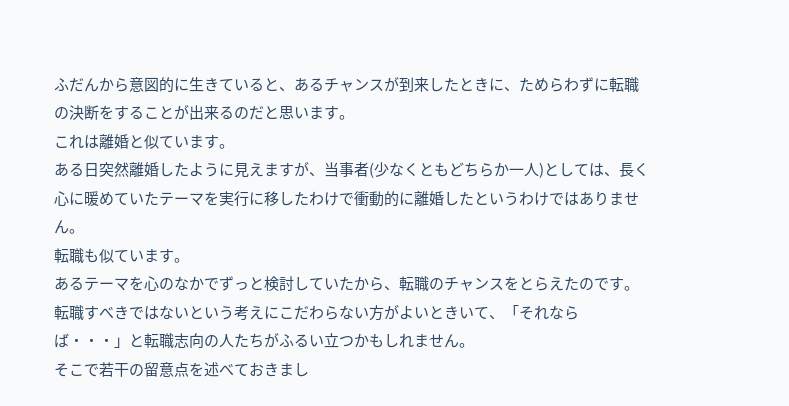ふだんから意図的に生きていると、あるチャンスが到来したときに、ためらわずに転職の決断をすることが出来るのだと思います。
これは離婚と似ています。
ある日突然離婚したように見えますが、当事者(少なくともどちらか一人)としては、長く心に暖めていたテーマを実行に移したわけで衝動的に離婚したというわけではありません。
転職も似ています。
あるテーマを心のなかでずっと検討していたから、転職のチャンスをとらえたのです。
転職すべきではないという考えにこだわらない方がよいときいて、「それならば・・・」と転職志向の人たちがふるい立つかもしれません。
そこで若干の留意点を述べておきまし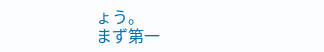ょう。
まず第一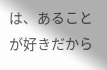は、あることが好きだから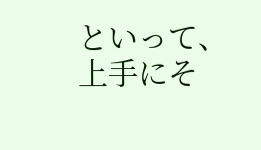といって、上手にそ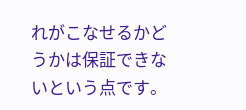れがこなせるかどうかは保証できないという点です。